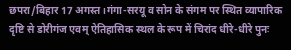छपरा/बिहार 17 अगस्त।गंगा-सरयू व सोन के संगम पर स्थित व्यापारिक दृष्टि से डोरीगंज एवम् ऐतिहासिक स्थल के रूप में चिरांद धीरे-धीरे पुनः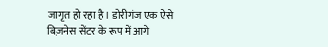जागृत हो रहा है। डोरीगंज एक ऐसे बिज़नेस सेंटर के रूप में आगे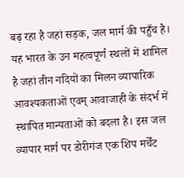बढ़ रहा है जहां सड़क, जल मार्ग की पहुँच है। यह भारत के उन महत्वपूर्ण स्थलों में शामिल है जहां तीन नदियों का मिलन व्यापारिक आवश्यकताओं एवम् आवाजाही के संदर्भ में स्थापित मान्यताओं को बदला है। इस जल व्यापार मार्ग पर डोरीगंज एक शिप मर्चेंट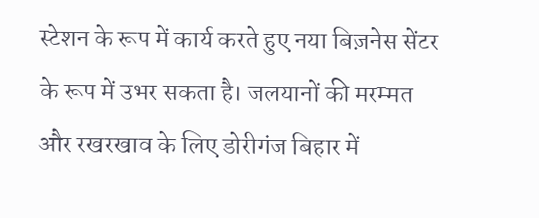स्टेशन के रूप में कार्य करते हुए नया बिज़नेस सेंटर के रूप में उभर सकता है। जलयानों की मरम्मत और रखरखाव के लिए डोरीगंज बिहार में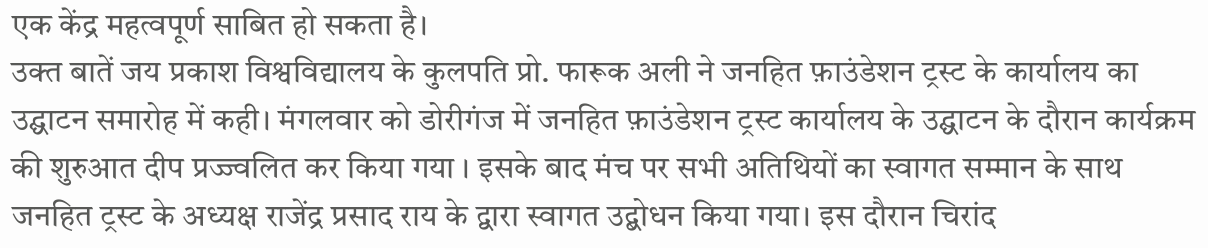एक केंद्र महत्वपूर्ण साबित हो सकता है।
उक्त बातें जय प्रकाश विश्वविद्यालय के कुलपति प्रो. फारूक अली ने जनहित फ़ाउंडेशन ट्रस्ट के कार्यालय का उद्घाटन समारोह में कही। मंगलवार को डोरीगंज में जनहित फ़ाउंडेशन ट्रस्ट कार्यालय के उद्घाटन के दौरान कार्यक्रम की शुरुआत दीप प्रज्ज्वलित कर किया गया । इसके बाद मंच पर सभी अतिथियों का स्वागत सम्मान के साथ जनहित ट्रस्ट के अध्यक्ष राजेंद्र प्रसाद राय के द्वारा स्वागत उद्बोधन किया गया। इस दौरान चिरांद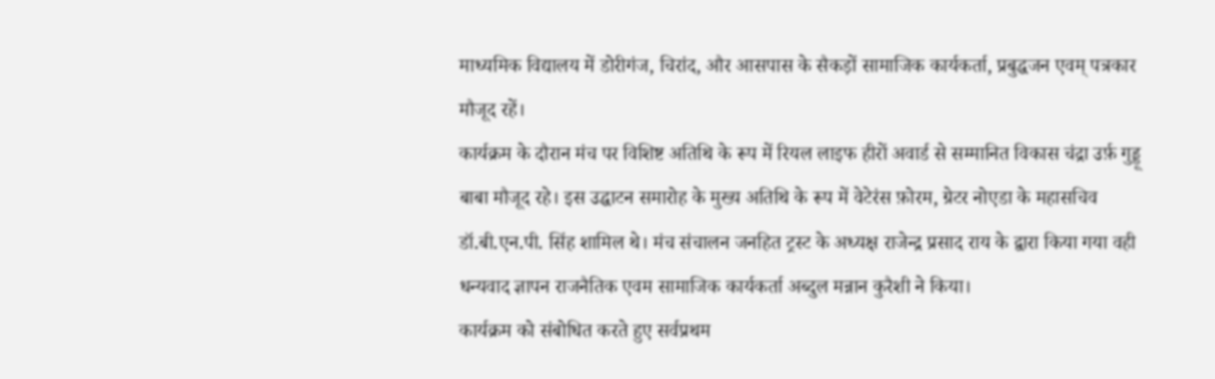माध्यमिक विद्यालय में डोरीगंज, चिरांद, और आसपास के सैकड़ों सामाजिक कार्यकर्ता, प्रबुद्धजन एवम् पत्रकार मौजूद रहें।
कार्यक्रम के दौरान मंच पर विशिष्ट अतिथि के रूप में रियल लाइफ हीरों अवार्ड से सम्मानित विकास चंद्रा उर्फ़ गुड्डू बाबा मौजूद रहे। इस उद्घाटन समारोह के मुख्य अतिथि के रूप में वेटेरंस फ़ोरम, ग्रेटर नोएडा के महासचिव डॉ.बी.एन.पी. सिंह शामिल थे। मंच संचालन जनहित ट्रस्ट के अध्यक्ष राजेन्द्र प्रसाद राय के द्वारा किया गया वही धन्यवाद ज्ञापन राजनैतिक एवम सामाजिक कार्यकर्ता अब्दुल मन्नान कुरैशी ने किया।
कार्यक्रम को संबोधित करते हुए सर्वप्रथम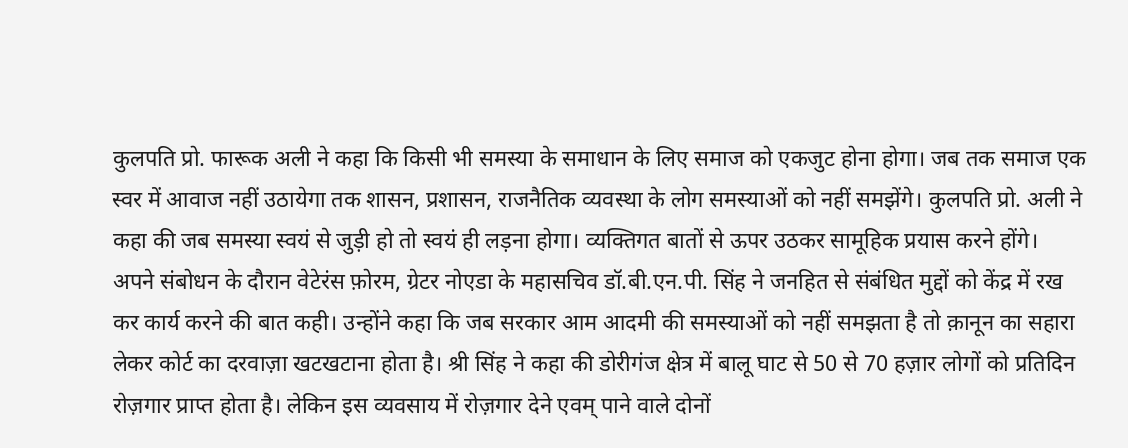कुलपति प्रो. फारूक अली ने कहा कि किसी भी समस्या के समाधान के लिए समाज को एकजुट होना होगा। जब तक समाज एक स्वर में आवाज नहीं उठायेगा तक शासन, प्रशासन, राजनैतिक व्यवस्था के लोग समस्याओं को नहीं समझेंगे। कुलपति प्रो. अली ने कहा की जब समस्या स्वयं से जुड़ी हो तो स्वयं ही लड़ना होगा। व्यक्तिगत बातों से ऊपर उठकर सामूहिक प्रयास करने होंगे।
अपने संबोधन के दौरान वेटेरंस फ़ोरम, ग्रेटर नोएडा के महासचिव डॉ.बी.एन.पी. सिंह ने जनहित से संबंधित मुद्दों को केंद्र में रख कर कार्य करने की बात कही। उन्होंने कहा कि जब सरकार आम आदमी की समस्याओं को नहीं समझता है तो क़ानून का सहारा लेकर कोर्ट का दरवाज़ा खटखटाना होता है। श्री सिंह ने कहा की डोरीगंज क्षेत्र में बालू घाट से 50 से 70 हज़ार लोगों को प्रतिदिन रोज़गार प्राप्त होता है। लेकिन इस व्यवसाय में रोज़गार देने एवम् पाने वाले दोनों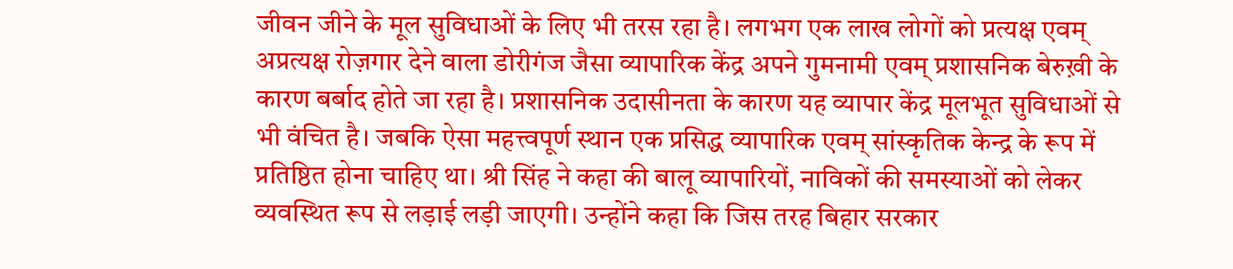जीवन जीने के मूल सुविधाओं के लिए भी तरस रहा है। लगभग एक लाख लोगों को प्रत्यक्ष एवम् अप्रत्यक्ष रोज़गार देने वाला डोरीगंज जैसा व्यापारिक केंद्र अपने गुमनामी एवम् प्रशासनिक बेरुख़ी के कारण बर्बाद होते जा रहा है। प्रशासनिक उदासीनता के कारण यह व्यापार केंद्र मूलभूत सुविधाओं से भी वंचित है। जबकि ऐसा महत्त्वपूर्ण स्थान एक प्रसिद्ध व्यापारिक एवम् सांस्कृतिक केन्द्र के रूप में प्रतिष्ठित होना चाहिए था। श्री सिंह ने कहा की बालू व्यापारियों, नाविकों की समस्याओं को लेकर व्यवस्थित रूप से लड़ाई लड़ी जाएगी। उन्होंने कहा कि जिस तरह बिहार सरकार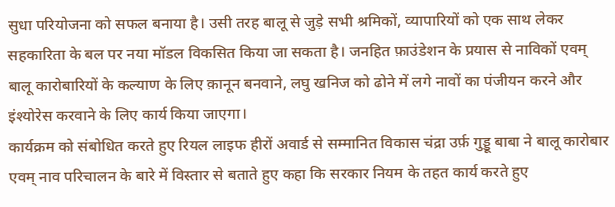सुधा परियोजना को सफल बनाया है। उसी तरह बालू से जुड़े सभी श्रमिकों, व्यापारियों को एक साथ लेकर सहकारिता के बल पर नया मॉडल विकसित किया जा सकता है। जनहित फ़ाउंडेशन के प्रयास से नाविकों एवम् बालू कारोबारियों के कल्याण के लिए क़ानून बनवाने, लघु खनिज को ढोने में लगे नावों का पंजीयन करने और इंश्योरेस करवाने के लिए कार्य किया जाएगा।
कार्यक्रम को संबोधित करते हुए रियल लाइफ हीरों अवार्ड से सम्मानित विकास चंद्रा उर्फ़ गुड्डू बाबा ने बालू कारोबार एवम् नाव परिचालन के बारे में विस्तार से बताते हुए कहा कि सरकार नियम के तहत कार्य करते हुए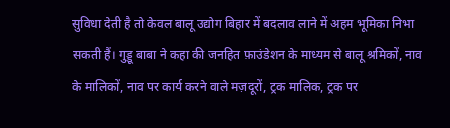सुविधा देती है तो केवल बालू उद्योग बिहार में बदलाव लाने में अहम भूमिका निभा सकती हैं। गुड्डू बाबा ने कहा की जनहित फ़ाउंडेशन के माध्यम से बालू श्रमिकों, नाव के मालिकों, नाव पर कार्य करने वाले मज़दूरों, ट्रक मालिक, ट्रक पर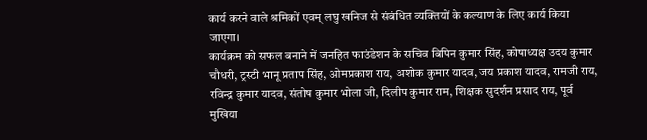कार्य करने वाले श्रमिकों एवम् लघु खनिज से संबंधित व्यक्तियों के कल्याण के लिए कार्य किया जाएगा।
कार्यक्रम को सफल बनाने में जनहित फाउंडेशन के सचिव बिपिन कुमार सिंह, कोषाध्यक्ष उदय कुमार चौधरी, ट्रस्टी भानू प्रताप सिंह, ओमप्रकाश राय, अशोक कुमार यादव, जय प्रकाश यादव, रामजी राय, रविन्द्र कुमार यादव, संतोष कुमार भोला जी, दिलीप कुमार राम, शिक्षक सुदर्शन प्रसाद राय, पूर्व मुखिया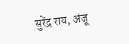सुरेंद्र राय, अंजू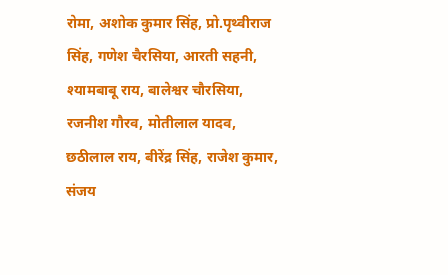रोमा, अशोक कुमार सिंह, प्रो.पृथ्वीराज सिंह, गणेश चैरसिया, आरती सहनी, श्यामबाबू राय, बालेश्वर चौरसिया, रजनीश गौरव, मोतीलाल यादव, छठीलाल राय, बीरेंद्र सिंह, राजेश कुमार, संजय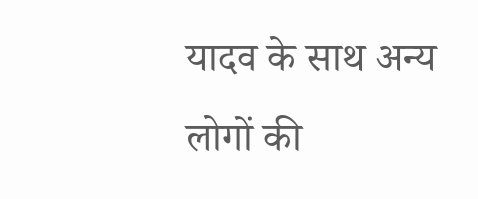यादव के साथ अन्य लोगों की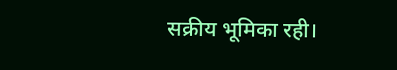सक्रीय भूमिका रही।